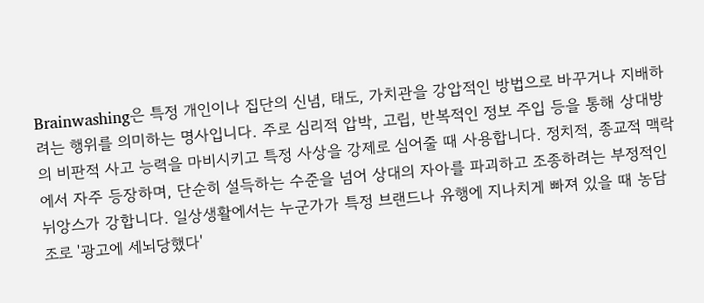Brainwashing은 특정 개인이나 집단의 신념, 태도, 가치관을 강압적인 방법으로 바꾸거나 지배하려는 행위를 의미하는 명사입니다. 주로 심리적 압박, 고립, 반복적인 정보 주입 등을 통해 상대방의 비판적 사고 능력을 마비시키고 특정 사상을 강제로 심어줄 때 사용합니다. 정치적, 종교적 맥락에서 자주 등장하며, 단순히 설득하는 수준을 넘어 상대의 자아를 파괴하고 조종하려는 부정적인 뉘앙스가 강합니다. 일상생활에서는 누군가가 특정 브랜드나 유행에 지나치게 빠져 있을 때 농담조로 '광고에 세뇌당했다'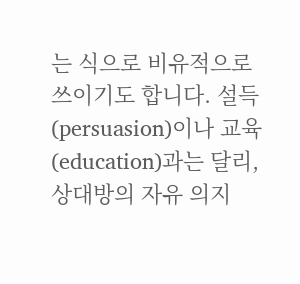는 식으로 비유적으로 쓰이기도 합니다. 설득(persuasion)이나 교육(education)과는 달리, 상대방의 자유 의지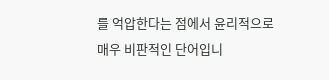를 억압한다는 점에서 윤리적으로 매우 비판적인 단어입니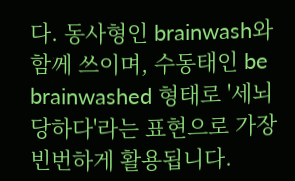다. 동사형인 brainwash와 함께 쓰이며, 수동태인 be brainwashed 형태로 '세뇌당하다'라는 표현으로 가장 빈번하게 활용됩니다.